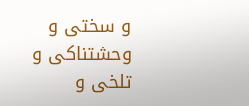و سختى و وحشتناكى و تلخى و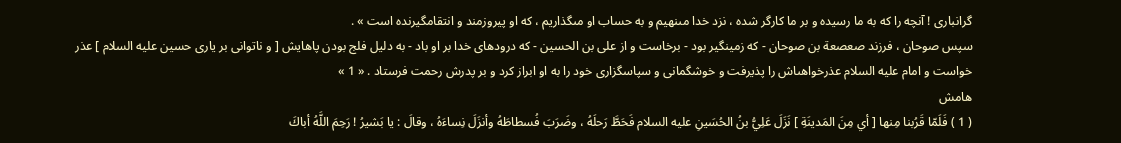گرانبارى ! آنچه را كه به ما رسيده و بر ما كارگر شده ، نزد خدا مىنهيم و به حساب او مىگذاريم ، كه او پيروزمند و انتقامگيرنده است » .
سپس صوحان ، فرزند صعصعة بن صوحان - كه زمينگير بود - برخاست و از على بن الحسين - كه درودهاى خدا بر او باد - به دليل فلج بودن پاهايش [ و ناتوانى بر يارى حسين عليه السلام ] عذر خواست و امام عليه السلام عذرخواهىاش را پذيرفت و خوشگمانى و سپاسگزارى خود را به او ابراز كرد و بر پدرش رحمت فرستاد . « 1 »
هامش
( 1 ) فَلَمّا قَرُبنا مِنها [ أي مِنَ المَدينَةِ ] نَزَلَ عَلِيُّ بنُ الحُسَينِ عليه السلام فَحَطَّ رَحلَهُ ، وضَرَبَ فُسطاطَهُ وأنزَلَ نِساءَهُ ، وقالَ : يا بَشيرُ ! رَحِمَ اللَّهُ أباكَ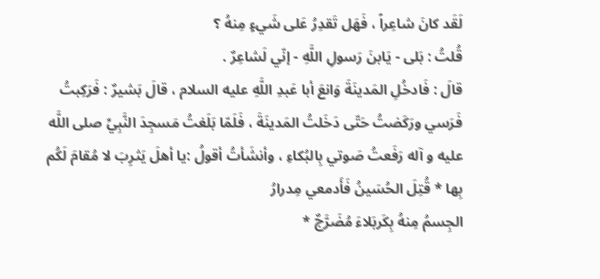لَقَد كانَ شاعِراً ، فَهَل تَقدِرُ عَلى شَيءٍ مِنهُ ؟
قُلتُ : بَلى - يَابنَ رَسولِ اللَّهِ - إنّي لَشاعِرٌ .
قالَ : فَادخُلِ المَدينَةَ وَانعَ أبا عَبدِ اللَّهِ عليه السلام ، قالَ بَشيرٌ : فَرَكِبتُ فَرَسي ورَكَضتُ حَتّى دَخَلتُ المَدينَةَ ، فَلَمّا بَلَغتُ مَسجِدَ النَّبِيِّ صلى اللَّه عليه و آله رَفَعتُ صَوتي بِالبُكاءِ ، وأنشَأتُ أقولُ :يا أهلَ يَثرِبَ لا مُقامَ لَكُم بِها * قُتِلَ الحُسَينُ فَأَدمعي مِدرارُ
الجِسمُ مِنهُ بِكَربَلاءَ مُضَرَّجٌ *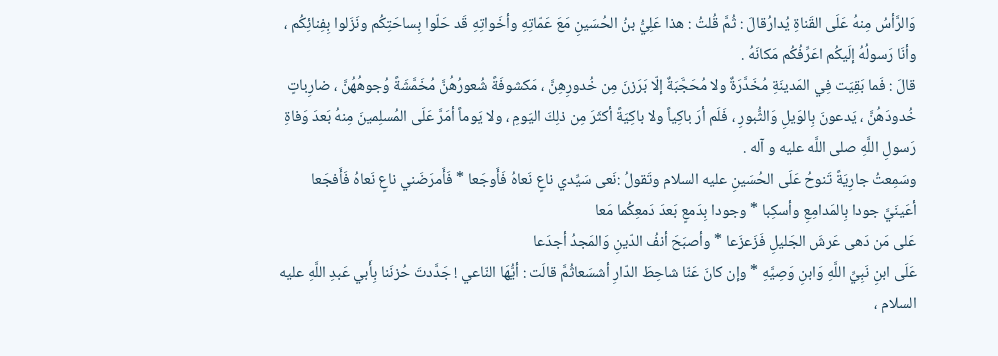وَالرَّأسُ مِنهُ عَلَى القَناةِ يُدارُقالَ : ثُمَّ قُلتُ : هذا عَلِيُّ بنُ الحُسَينِ مَعَ عَمّاتِهِ وأخَواتِهِ قَد حَلّوا بِساحَتِكُم ونَزَلوا بِفِنائِكُم ، وأنَا رَسولُهُ إلَيكُم اعَرِّفُكُم مَكانَهُ .
قالَ : فَما بَقِيَت فِي المَدينَةِ مُخَدَّرَةٌ ولا مُحَجَّبَةٌ إلّا بَرَزنَ مِن خُدورِهِنَّ ، مَكشوفَةً شُعورُهُنَّ مُخَمَّشَةً وُجوهُهُنَّ ، ضارِباتٍ خُدودَهُنَّ ، يَدعونَ بِالوَيلِ وَالثُّبورِ ، فَلَم أرَ باكِياً ولا باكِيَةً أكثَرَ مِن ذلِكَ اليَومِ ، ولا يَوماً أمَرَّ عَلَى المُسلِمينَ مِنهُ بَعدَ وَفاةِ رَسولِ اللَّهِ صلى اللَّه عليه و آله .
وسَمِعتُ جارِيَةً تَنوحُ عَلَى الحُسَينِ عليه السلام وتَقولُ :نَعى سَيِّدي ناعٍ نَعاهُ فَأَوجَعا * فَأَمرَضَني ناعٍ نَعاهُ فَأَفجَعا
أعَينَيَّ جودا بِالمَدامِعِ وأسكِبا * وجودا بِدَمعٍ بَعدَ دَمعِكُما مَعا
عَلى مَن دَهى عَرشَ الجَليلِ فَزَعزَعا * وأصبَحَ أنفُ الدّينِ وَالمَجدُ أجدَعا
عَلَى ابنِ نَبِيِّ اللَّهِ وَابنِ وَصِيَّهِ * وإن كانَ عَنّا شاحِطَ الدّارِ أشسَعاثُمَّ قالَت : أيُّهَا النّاعي ! جَدَّدتَ حُزنَنا بِأَبي عَبدِ اللَّهِ عليه السلام ،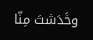وخَدَشتَ مِنّا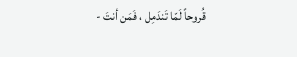قُروحاً لَمّا تَندَمِل ، فَمَن أنتَ -